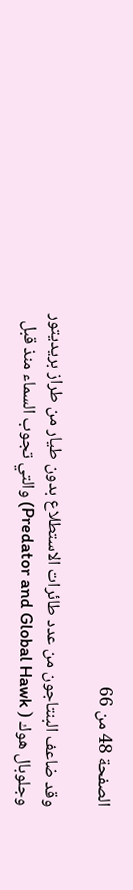الصفحة 48 من 66

وقد ضاعف البنتاجون من عدد طائرات الاستطلاع بدون طيار من طراز بريديتور وجلوبال هوك ( Predator and Global Hawk) والتي تجوب السماء منذ قبل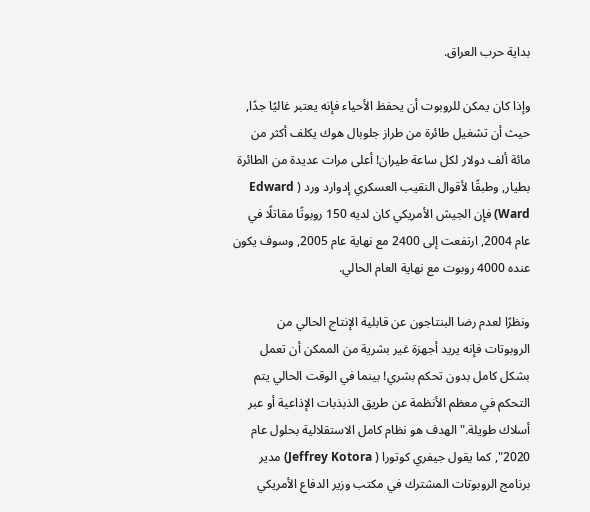بداية حرب العراق.

وإذا كان يمكن للروبوت أن يحفظ الأحياء فإنه يعتبر غاليًا جدًا, حيث أن تشغيل طائرة من طراز جلوبال هوك يكلف أكثر من مائة ألف دولار لكل ساعة طيران! أعلى مرات عديدة من الطائرة بطيار, وطبقًا لأقوال النقيب العسكري إدوارد ورد ( Edward Ward) فإن الجيش الأمريكي كان لديه 150 روبوتًا مقاتلًا في عام 2004, ارتفعت إلى 2400 مع نهاية عام 2005, وسوف يكون عنده 4000 روبوت مع نهاية العام الحالي.

ونظرًا لعدم رضا البنتاجون عن قابلية الإنتاج الحالي من الروبوتات فإنه يريد أجهزة غير بشرية من الممكن أن تعمل بشكل كامل بدون تحكم بشري! بينما في الوقت الحالي يتم التحكم في معظم الأنظمة عن طريق الذبذبات الإذاعية أو عبر أسلاك طويلة."الهدف هو نظام كامل الاستقلالية بحلول عام 2020", كما يقول جيفري كوتورا ( Jeffrey Kotora) مدير برنامج الروبوتات المشترك في مكتب وزير الدفاع الأمريكي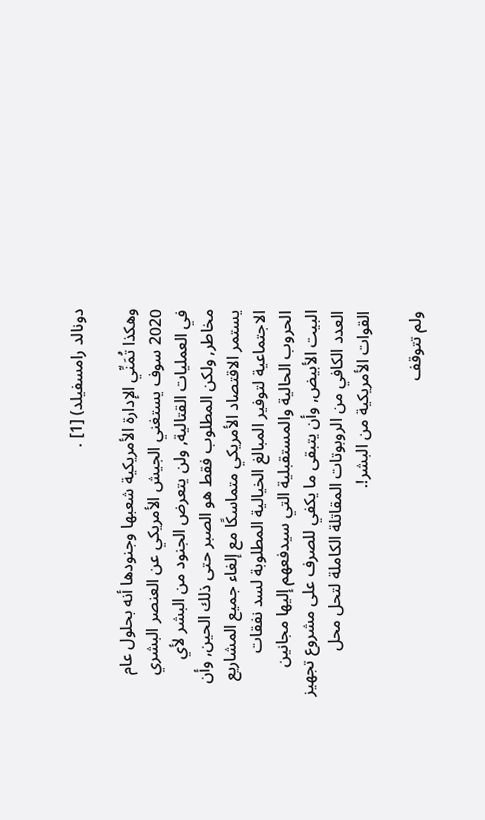دونالد رامسفيلد) [1] .

وهكذا تُمَنِّي الإدارة الأمريكية شعبها وجنودها أنه بحلول عام 2020 سوف يستغني الجيش الأمريكي عن العنصر البشري في العمليات القتالية, ولن يتعرض الجنود من البشر لأي مخاطر, ولكن المطلوب فقط هو الصبر حتى ذلك الحين, وأن يستمر الاقتصاد الأمريكي متماسكًا مع إلغاء جميع المشاريع الاجتماعية لتوفير المبالغ الخيالية المطلوبة لسد نفقات الحروب الحالية والمستقبلية التي سيدفعهم إليها مجانين البيت الأبيض, وأن يتبقى ما يكفي للصرف على مشروع تجهيز العدد الكافي من الروبوتات المقاتلة الكاملة لتحل محل القوات الأمريكية من البشر!.

ولم تتوقف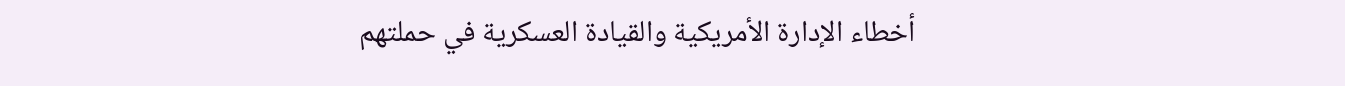أخطاء الإدارة الأمريكية والقيادة العسكرية في حملتهم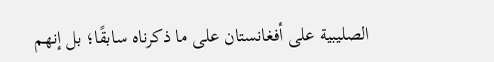الصليبية على أفغانستان على ما ذكرناه سابقًا؛ بل إنهم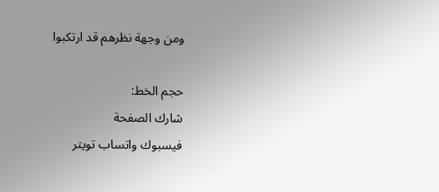ومن وجهة نظرهم قد ارتكبوا

حجم الخط:
شارك الصفحة
فيسبوك واتساب تويتر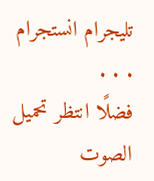تليجرام انستجرام
. . .
فضلًا انتظر تحميل الصوت